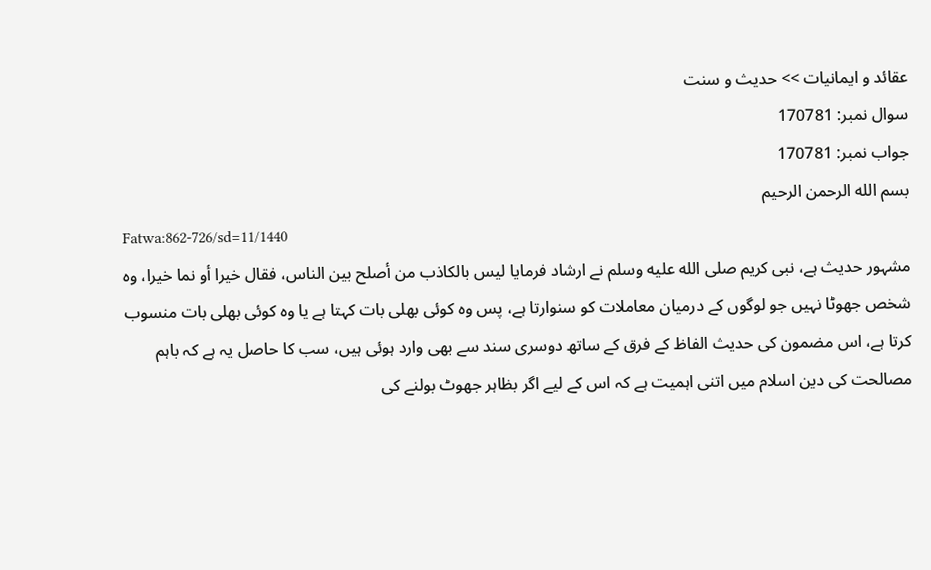عقائد و ایمانیات >> حدیث و سنت
سوال نمبر: 170781
جواب نمبر: 170781
بسم الله الرحمن الرحيم
Fatwa:862-726/sd=11/1440
مشہور حدیث ہے، نبی کریم صلى الله عليه وسلم نے ارشاد فرمایا لیس بالکاذب من أصلح بین الناس، فقال خیرا أو نما خیرا، وہ شخص جھوٹا نہیں جو لوگوں کے درمیان معاملات کو سنوارتا ہے، پس وہ کوئی بھلی بات کہتا ہے یا وہ کوئی بھلی بات منسوب کرتا ہے، اس مضمون کی حدیث الفاظ کے فرق کے ساتھ دوسری سند سے بھی وارد ہوئی ہیں، سب کا حاصل یہ ہے کہ باہم مصالحت کی دین اسلام میں اتنی اہمیت ہے کہ اس کے لیے اگر بظاہر جھوٹ بولنے کی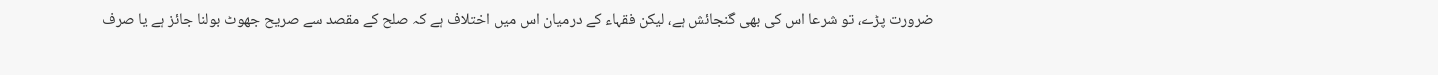ضرورت پڑے، تو شرعا اس کی بھی گنجائش ہے، لیکن فقہاء کے درمیان اس میں اختلاف ہے کہ صلح کے مقصد سے صریح جھوٹ بولنا جائز ہے یا صرف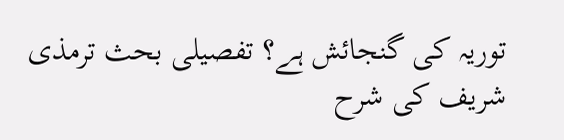توریہ کی گنجائش ہے؟ تفصیلی بحث ترمذی شریف کی شرح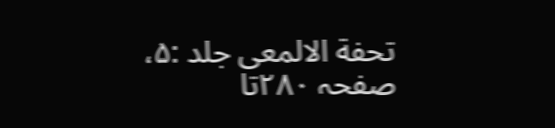تحفة الالمعی جلد :۵، صفحہ ۲۸۰تا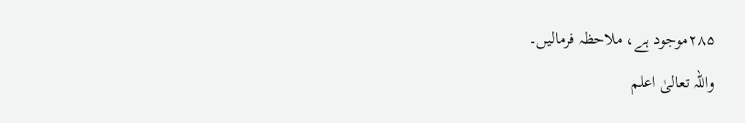۲۸۵موجود ہے، ملاحظہ فرمالیں۔
واللہ تعالیٰ اعلم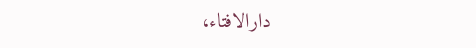دارالافتاء،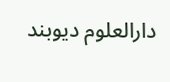دارالعلوم دیوبند